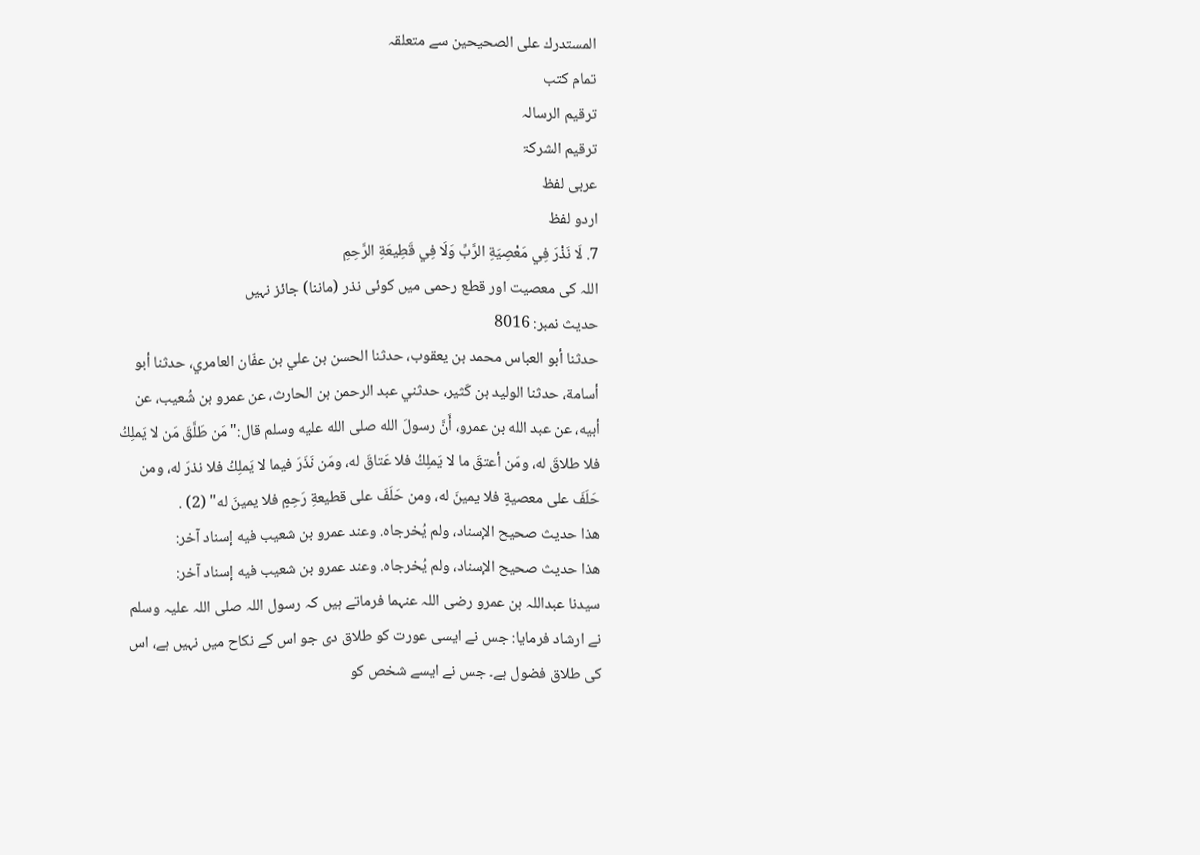المستدرك على الصحيحين سے متعلقہ
تمام کتب
ترقیم الرسالہ
ترقيم الشرکۃ
عربی لفظ
اردو لفظ
7. لَا نَذْرَ فِي مَعْصِيَةِ الرَّبِّ وَلَا فِي قَطِيعَةِ الرَّحِمِ
اللہ کی معصیت اور قطع رحمی میں کوئی نذر (ماننا) جائز نہیں
حدیث نمبر: 8016
حدثنا أبو العباس محمد بن يعقوب، حدثنا الحسن بن علي بن عفّان العامري، حدثنا أبو أسامة، حدثنا الوليد بن كَثير، حدثني عبد الرحمن بن الحارث، عن عمرو بن شُعيب، عن أبيه، عن عبد الله بن عمرو، أَنَّ رسولَ الله صلى الله عليه وسلم قال:"مَن طَلَّقَ مَن لا يَملِكُ فلا طلاقَ له، ومَن أعتقَ ما لا يَملِكُ فلا عَتاقَ له، ومَن نَذَرَ فيما لا يَملِكُ فلا نذرَ له، ومن حَلَفَ على معصيةٍ فلا يمينَ له، ومن حَلَفَ على قطيعةِ رَحِمٍ فلا يمينَ له" (2) .
هذا حديث صحيح الإسناد، ولم يُخرجاه. وعند عمرو بن شعيب فيه إسناد آخر:
هذا حديث صحيح الإسناد، ولم يُخرجاه. وعند عمرو بن شعيب فيه إسناد آخر:
سیدنا عبداللہ بن عمرو رضی اللہ عنہما فرماتے ہیں کہ رسول اللہ صلی اللہ علیہ وسلم نے ارشاد فرمایا: جس نے ایسی عورت کو طلاق دی جو اس کے نکاح میں نہیں ہے، اس کی طلاق فضول ہے۔ جس نے ایسے شخص کو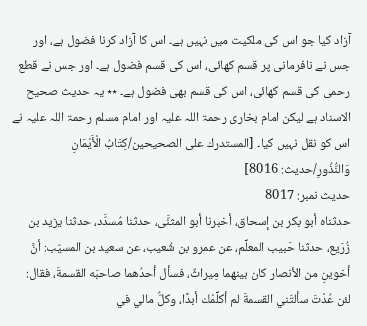آزاد کیا جو اس کی ملکیت میں نہیں ہے۔ اس کا آزاد کرنا فضول ہے، اور جس نے نافرمانی پر قسم کھائی، اس کی قسم فضول ہے۔ اور جس نے قطع رحمی کی قسم کھائی، اس کی قسم بھی فضول ہے۔ ٭٭ یہ حدیث صحیح الاسناد ہے لیکن امام بخاری رحمۃ اللہ علیہ اور امام مسلم رحمۃ اللہ علیہ نے اس کو نقل نہیں کیا۔ [المستدرك على الصحيحين/كِتَابُ الْأَيْمَانِ وَالنُّذُورِ/حدیث: 8016]
حدیث نمبر: 8017
حدثناه أبو بكر بن إسحاق، أخبرنا أبو المثنَّى، حدثنا مُسدَّد، حدثنا يزيد بن زُرَيع، حدثنا حَبيب المعلِّم، عن عمرو بن شُعيب، عن سعيد بن المسيّب: أنَّ أخوينِ من الأنصار كان بينهما مِيراثٌ، فسأل أحدُهما صاحبَه القسمةَ، فقال: لئن عُدْتَ سألتَني القسمةَ لم أكلِّمْك أبدًا، وكلُّ مالي في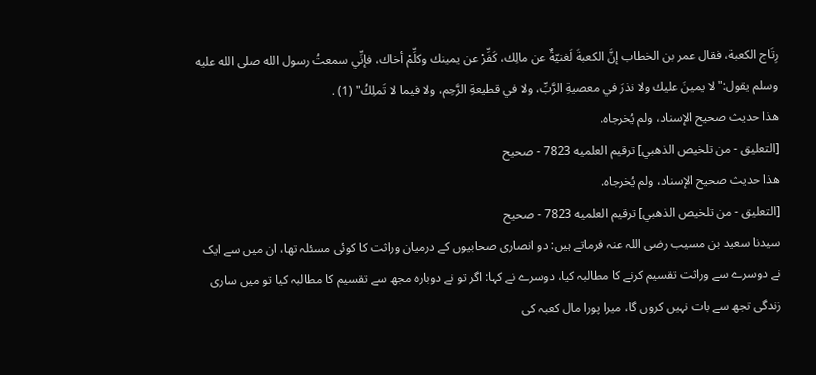رِتَاج الكعبة، فقال عمر بن الخطاب إنَّ الكعبةَ لَغنيّةٌ عن مالِك، كَفِّرْ عن يمينك وكلِّمْ أخاك، فإنِّي سمعتُ رسول الله صلى الله عليه وسلم يقول:"لا يمينَ عليك ولا نذرَ في معصيةِ الرَّبِّ، ولا في قطيعةِ الرَّحِم، ولا فيما لا تَملِكُ" (1) .
هذا حديث صحيح الإسناد، ولم يُخرجاه.
[التعليق - من تلخيص الذهبي] ترقيم العلميه 7823 - صحيح
هذا حديث صحيح الإسناد، ولم يُخرجاه.
[التعليق - من تلخيص الذهبي] ترقيم العلميه 7823 - صحيح
سیدنا سعید بن مسیب رضی اللہ عنہ فرماتے ہیں: دو انصاری صحابیوں کے درمیان وراثت کا کوئی مسئلہ تھا، ان میں سے ایک نے دوسرے سے وراثت تقسیم کرنے کا مطالبہ کیا، دوسرے نے کہا: اگر تو نے دوبارہ مجھ سے تقسیم کا مطالبہ کیا تو میں ساری زندگی تجھ سے بات نہیں کروں گا، میرا پورا مال کعبہ کی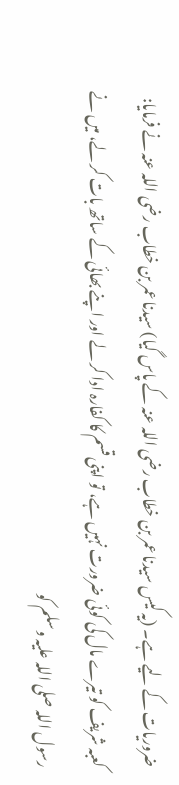ضروریات کے لیے ہے۔ (یہ کیس سیدنا عمر بن خطاب رضی اللہ عنہ کے پاس گیا) سیدنا عمر بن خطاب رضی اللہ عنہ نے فرمایا: کعبہ شریف کو تیرے مال کی کوئی ضرورت نہیں ہے، تو اپنی قسم کا کفارہ ادا کر لے اور اپنے بھائی کے ساتھ بات کر لے، میں نے رسول اللہ صلی اللہ علیہ وسلم کو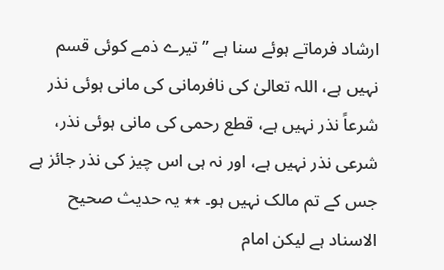ارشاد فرماتے ہوئے سنا ہے ” تیرے ذمے کوئی قسم نہیں ہے، اللہ تعالیٰ کی نافرمانی کی مانی ہوئی نذر شرعاً نذر نہیں ہے، قطع رحمی کی مانی ہوئی نذر، شرعی نذر نہیں ہے، اور نہ ہی اس چیز کی نذر جائز ہے جس کے تم مالک نہیں ہو۔ ٭٭ یہ حدیث صحیح الاسناد ہے لیکن امام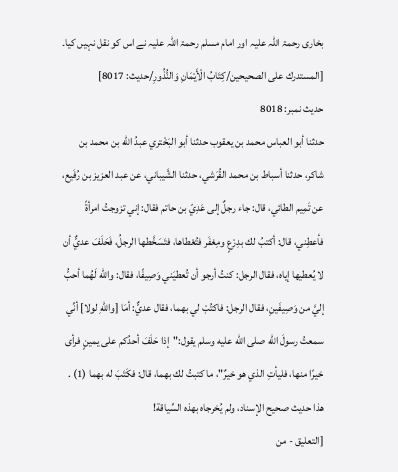بخاری رحمۃ اللہ علیہ اور امام مسلم رحمۃ اللہ علیہ نے اس کو نقل نہیں کیا۔ [المستدرك على الصحيحين/كِتَابُ الْأَيْمَانِ وَالنُّذُورِ/حدیث: 8017]
حدیث نمبر: 8018
حدثنا أبو العباس محمد بن يعقوب حدثنا أبو البَخْتري عبدُ الله بن محمد بن شاكر، حدثنا أسباط بن محمد القُرَشي، حدثنا الشَّيباني، عن عبد العزيز بن رُفَيع، عن تَمِيم الطائي، قال: جاء رجلٌ إلى عَدِيّ بن حاتم فقال: إني تزوجتُ امرأةً فأعطِني، قال: أكتبُ لك بدِرْعٍ ومِغفَر فتُعْطاها، فتَسَخَّطها الرجلُ، فَحَلَفَ عديٌّ أن لا يُعطيها إياه، فقال الرجل: كنتُ أرجو أن تُعطيَني وَصِيفًا، فقال: والله لَهُما أحبُّ إليَّ من وَصِيفَينِ، فقال الرجل: فاكتُبْ لي بهما، فقال عديٌّ: أمَا [واللهِ لولا] أنِّي سمعتُ رسولَ الله صلى الله عليه وسلم يقول:"إذا حَلَفَ أحدُكم على يمينٍ فرأى خيرًا منها، فليأتِ الذي هو خيرٌ"، ما كتبتُ لك بهما، قال: فكَتَبَ له بهما (1) .
هذا حديث صحيح الإسناد، ولم يُخرجاه بهذه السِّياقة!
[التعليق - من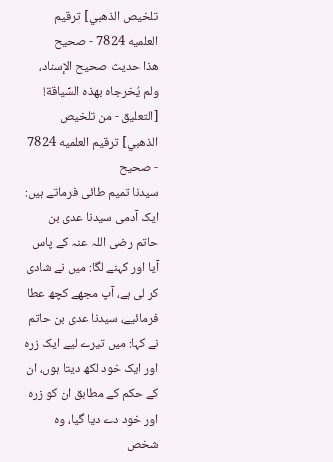تلخيص الذهبي] ترقيم العلميه 7824 - صحيح
هذا حديث صحيح الإسناد، ولم يُخرجاه بهذه السِّياقة!
[التعليق - من تلخيص الذهبي] ترقيم العلميه 7824 - صحيح
سیدنا تمیم طائی فرماتے ہیں: ایک آدمی سیدنا عدی بن حاتم رضی اللہ عنہ کے پاس آیا اور کہنے لگا: میں نے شادی کر لی ہے، آپ مجھے کچھ عطا فرمائیے، سیدنا عدی بن حاتم نے کہا: میں تیرے لیے ایک زرہ اور ایک خود لکھ دیتا ہوں، ان کے حکم کے مطابق ان کو زرہ اور خود دے دیا گیا، وہ شخص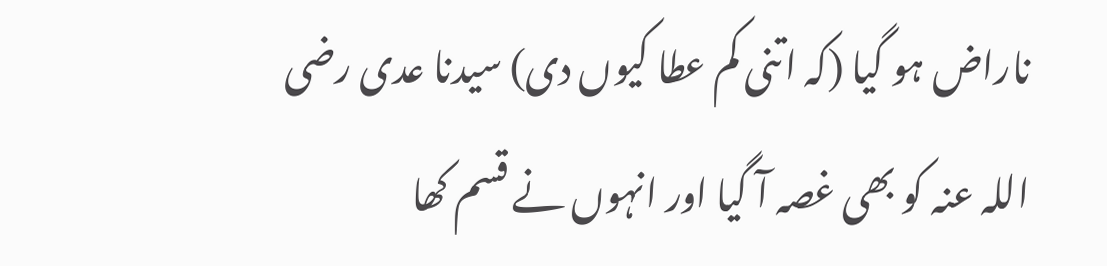ناراض ہو گیا (کہ اتنی کم عطا کیوں دی) سیدنا عدی رضی اللہ عنہ کو بھی غصہ آ گیا اور انہوں نے قسم کھا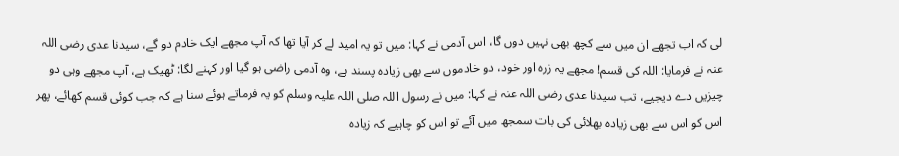لی کہ اب تجھے ان میں سے کچھ بھی نہیں دوں گا، اس آدمی نے کہا: میں تو یہ امید لے کر آیا تھا کہ آپ مجھے ایک خادم دو گے، سیدنا عدی رضی اللہ عنہ نے فرمایا: اللہ کی قسم! مجھے یہ زرہ اور خود، دو خادموں سے بھی زیادہ پسند ہے، وہ آدمی راضی ہو گیا اور کہنے لگا: ٹھیک ہے، آپ مجھے وہی دو چیزیں دے دیجیے، تب سیدنا عدی رضی اللہ عنہ نے کہا: میں نے رسول اللہ صلی اللہ علیہ وسلم کو یہ فرماتے ہوئے سنا ہے کہ جب کوئی قسم کھائے، پھر اس کو اس سے بھی زیادہ بھلائی کی بات سمجھ میں آئے تو اس کو چاہیے کہ زیادہ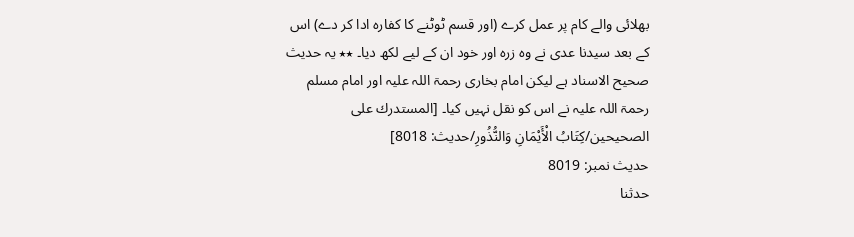بھلائی والے کام پر عمل کرے (اور قسم ٹوٹنے کا کفارہ ادا کر دے) اس کے بعد سیدنا عدی نے وہ زرہ اور خود ان کے لیے لکھ دیا۔ ٭٭ یہ حدیث صحیح الاسناد ہے لیکن امام بخاری رحمۃ اللہ علیہ اور امام مسلم رحمۃ اللہ علیہ نے اس کو نقل نہیں کیا۔ [المستدرك على الصحيحين/كِتَابُ الْأَيْمَانِ وَالنُّذُورِ/حدیث: 8018]
حدیث نمبر: 8019
حدثنا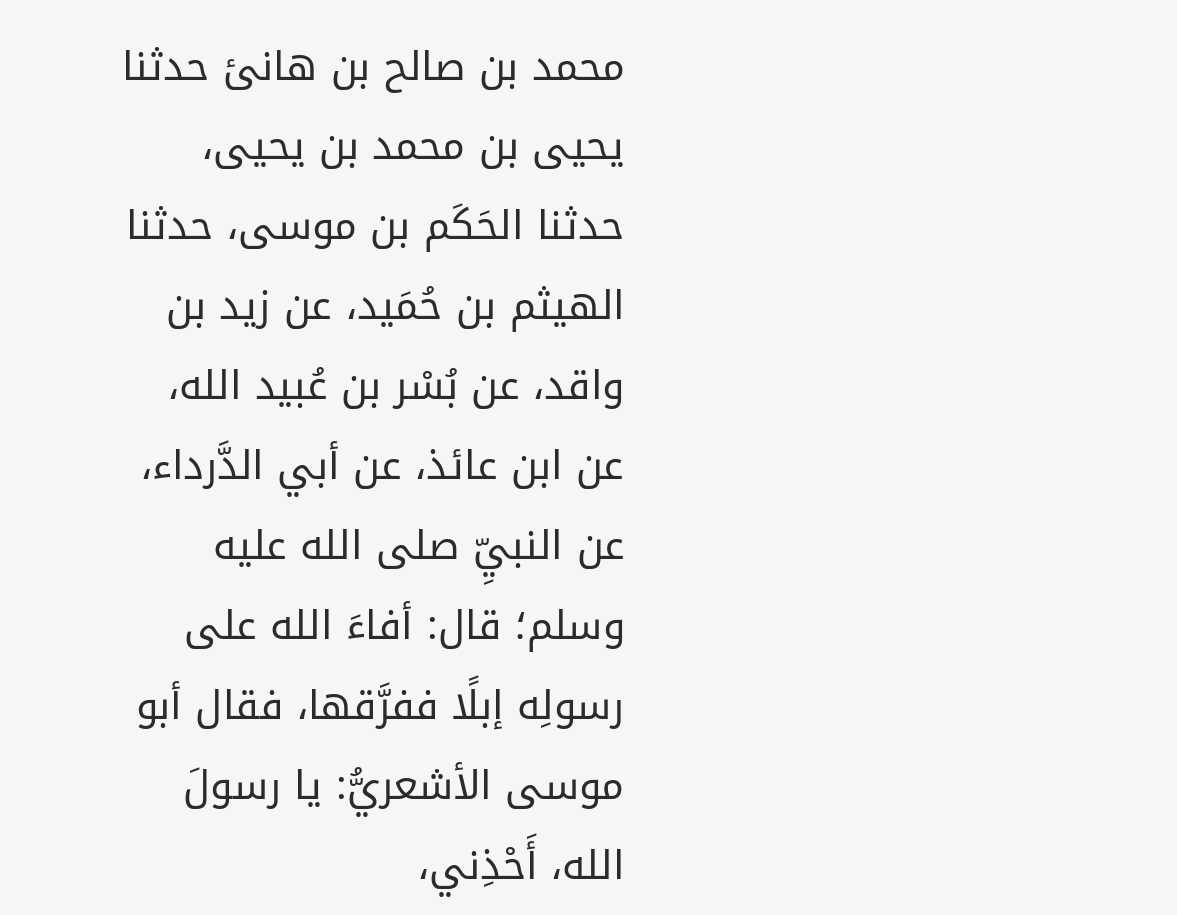محمد بن صالح بن هانئ حدثنا يحيى بن محمد بن يحيى، حدثنا الحَكَم بن موسى، حدثنا الهيثم بن حُمَيد، عن زيد بن واقد، عن بُسْر بن عُبيد الله، عن ابن عائذ، عن أبي الدَّرداء، عن النبيِّ صلى الله عليه وسلم؛ قال: أفاءَ الله على رسولِه إبلًا ففرَّقها، فقال أبو موسى الأشعريُّ: يا رسولَ الله، أَحْذِني،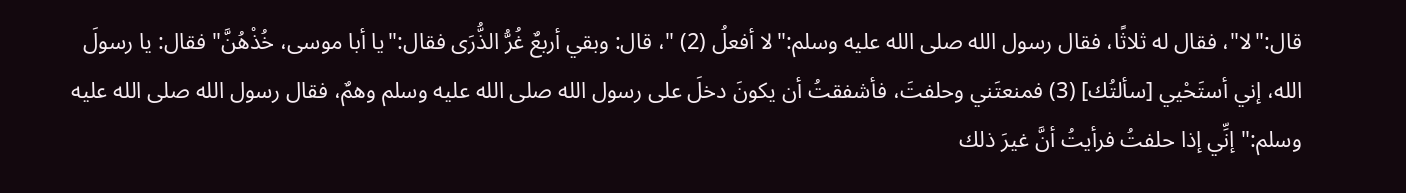قال:"لا"، فقال له ثلاثًا، فقال رسول الله صلى الله عليه وسلم:"لا أفعلُ (2) "، قال: وبقي أربعٌ غُرُّ الذُّرَى فقال:"يا أبا موسى، خُذْهُنَّ" فقال: يا رسولَ الله، إني أستَحْيي [سألتُك] (3) فمنعتَني وحلفتَ، فأشفقتُ أن يكونَ دخلَ على رسول الله صلى الله عليه وسلم وهمٌ، فقال رسول الله صلى الله عليه وسلم:"إنِّي إذا حلفتُ فرأيتُ أنَّ غيرَ ذلك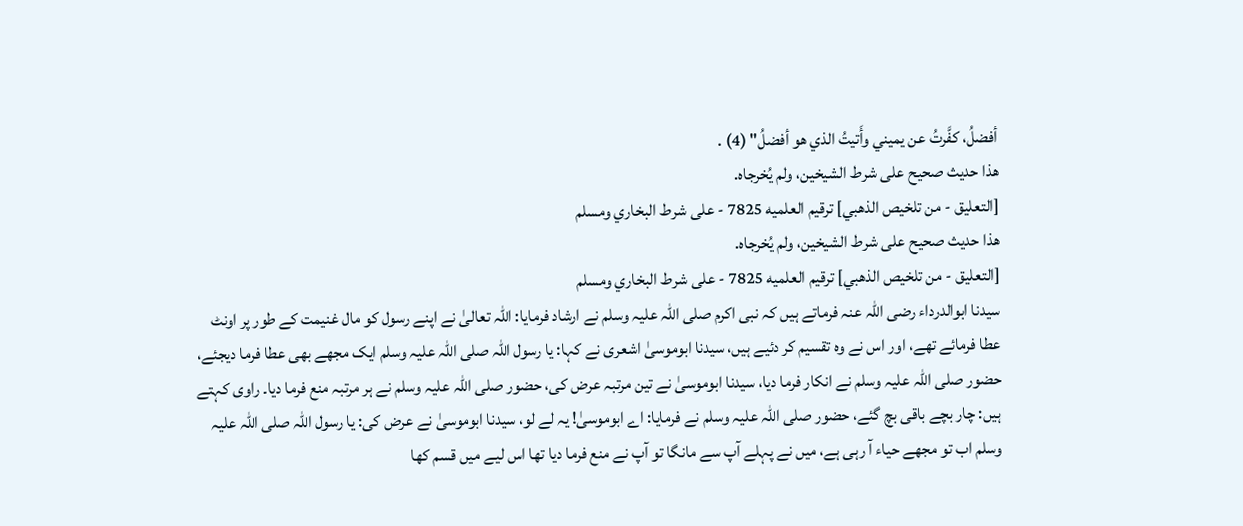أفضلُ، كفَّرتُ عن يميني وأَتيتُ الذي هو أفضلُ" (4) .
هذا حديث صحيح على شرط الشيخين، ولم يُخرجاه.
[التعليق - من تلخيص الذهبي] ترقيم العلميه 7825 - على شرط البخاري ومسلم
هذا حديث صحيح على شرط الشيخين، ولم يُخرجاه.
[التعليق - من تلخيص الذهبي] ترقيم العلميه 7825 - على شرط البخاري ومسلم
سیدنا ابوالدرداء رضی اللہ عنہ فرماتے ہیں کہ نبی اکرم صلی اللہ علیہ وسلم نے ارشاد فرمایا: اللہ تعالیٰ نے اپنے رسول کو مال غنیمت کے طور پر اونٹ عطا فرمائے تھے، اور اس نے وہ تقسیم کر دئیے ہیں، سیدنا ابوموسیٰ اشعری نے کہا: یا رسول اللہ صلی اللہ علیہ وسلم ایک مجھے بھی عطا فرما دیجئے، حضور صلی اللہ علیہ وسلم نے انکار فرما دیا، سیدنا ابوموسیٰ نے تین مرتبہ عرض کی، حضور صلی اللہ علیہ وسلم نے ہر مرتبہ منع فرما دیا۔ راوی کہتے ہیں: چار بچے باقی بچ گئے، حضور صلی اللہ علیہ وسلم نے فرمایا: اے ابوموسیٰ! یہ لے لو، سیدنا ابوموسیٰ نے عرض کی: یا رسول اللہ صلی اللہ علیہ وسلم اب تو مجھے حیاء آ رہی ہے، میں نے پہلے آپ سے مانگا تو آپ نے منع فرما دیا تھا اس لیے میں قسم کھا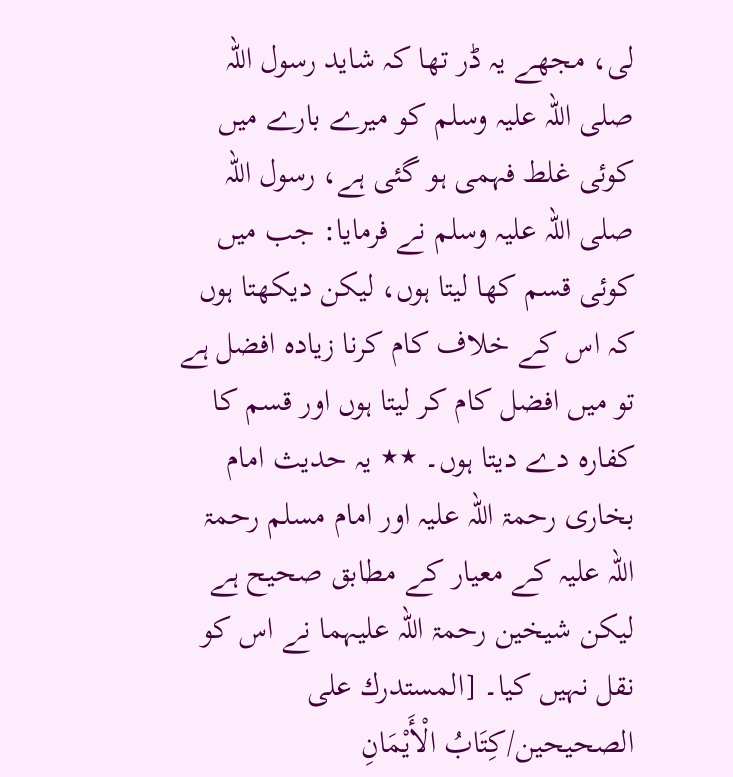لی، مجھے یہ ڈر تھا کہ شاید رسول اللہ صلی اللہ علیہ وسلم کو میرے بارے میں کوئی غلط فہمی ہو گئی ہے، رسول اللہ صلی اللہ علیہ وسلم نے فرمایا: جب میں کوئی قسم کھا لیتا ہوں، لیکن دیکھتا ہوں کہ اس کے خلاف کام کرنا زیادہ افضل ہے تو میں افضل کام کر لیتا ہوں اور قسم کا کفارہ دے دیتا ہوں۔ ٭٭ یہ حدیث امام بخاری رحمۃ اللہ علیہ اور امام مسلم رحمۃ اللہ علیہ کے معیار کے مطابق صحیح ہے لیکن شیخین رحمۃ اللہ علیہما نے اس کو نقل نہیں کیا۔ [المستدرك على الصحيحين/كِتَابُ الْأَيْمَانِ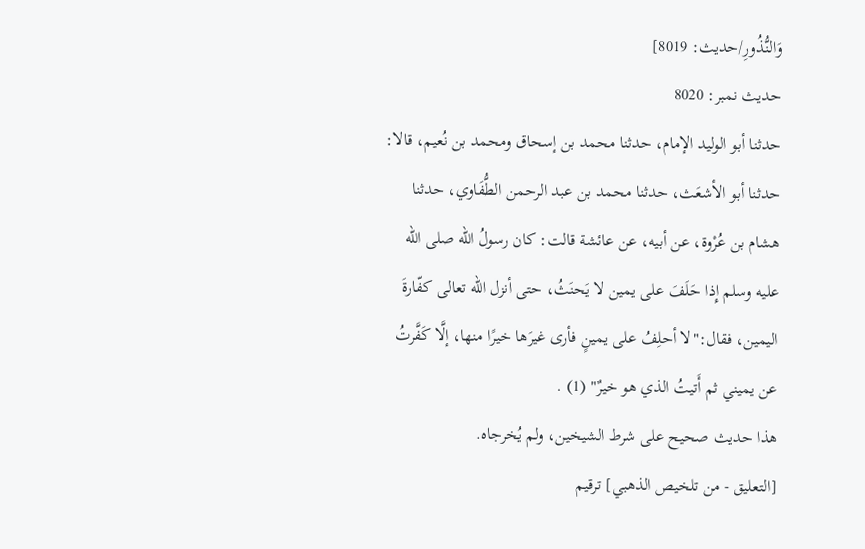وَالنُّذُورِ/حدیث: 8019]
حدیث نمبر: 8020
حدثنا أبو الوليد الإمام، حدثنا محمد بن إسحاق ومحمد بن نُعيم، قالا: حدثنا أبو الأشعَث، حدثنا محمد بن عبد الرحمن الطُّفَاوي، حدثنا هشام بن عُرْوة، عن أبيه، عن عائشة قالت: كان رسولُ الله صلى الله عليه وسلم إِذا حَلَفَ على يمين لا يَحنَثُ، حتى أنزل الله تعالى كفّارةَ اليمين، فقال:"لا أحلِفُ على يمينٍ فأرى غيرَها خيرًا منها، إلَّا كَفَّرتُ عن يميني ثم أَتيتُ الذي هو خيرٌ" (1) .
هذا حديث صحيح على شرط الشيخين، ولم يُخرجاه.
[التعليق - من تلخيص الذهبي] ترقيم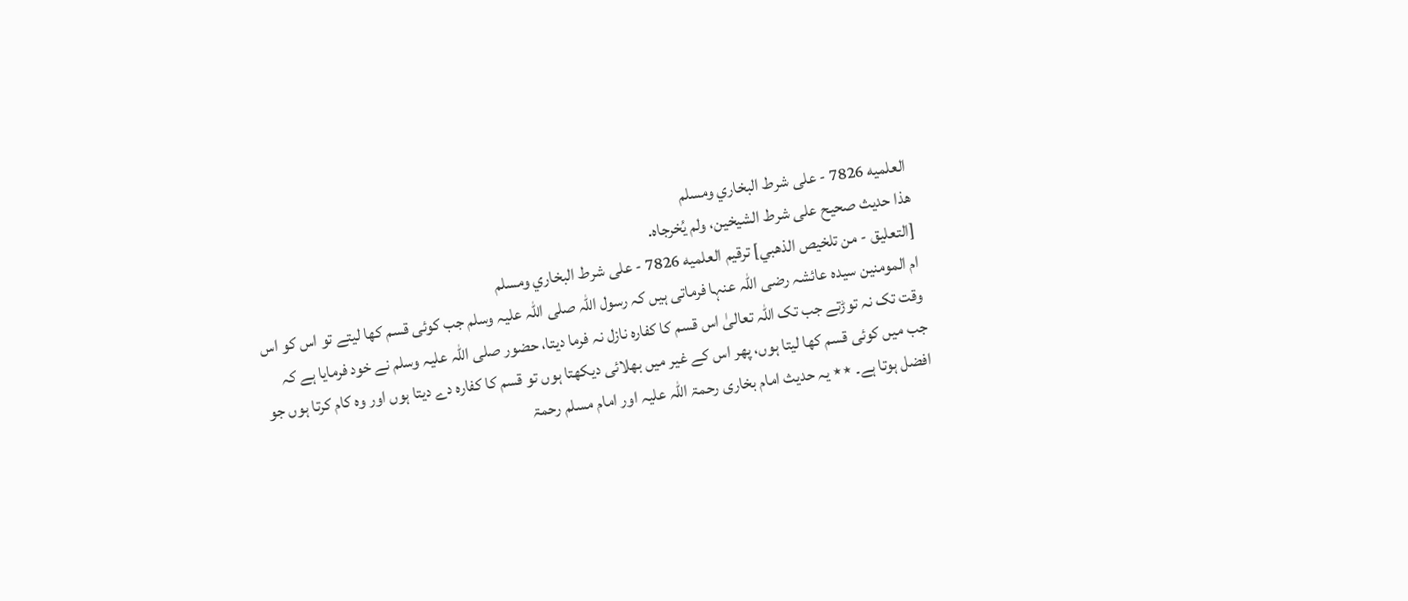العلميه 7826 - على شرط البخاري ومسلم
هذا حديث صحيح على شرط الشيخين، ولم يُخرجاه.
[التعليق - من تلخيص الذهبي] ترقيم العلميه 7826 - على شرط البخاري ومسلم
ام المومنین سیدہ عائشہ رضی اللہ عنہا فرماتی ہیں کہ رسول اللہ صلی اللہ علیہ وسلم جب کوئی قسم کھا لیتے تو اس کو اس وقت تک نہ توڑتے جب تک اللہ تعالیٰ اس قسم کا کفارہ نازل نہ فرما دیتا، حضور صلی اللہ علیہ وسلم نے خود فرمایا ہے کہ جب میں کوئی قسم کھا لیتا ہوں، پھر اس کے غیر میں بھلائی دیکھتا ہوں تو قسم کا کفارہ دے دیتا ہوں اور وہ کام کرتا ہوں جو افضل ہوتا ہے۔ ٭٭ یہ حدیث امام بخاری رحمۃ اللہ علیہ اور امام مسلم رحمۃ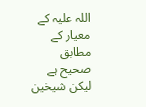اللہ علیہ کے معیار کے مطابق صحیح ہے لیکن شیخین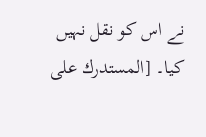نے اس کو نقل نہیں کیا۔ [المستدرك على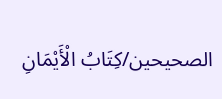الصحيحين/كِتَابُ الْأَيْمَانِ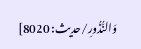وَالنُّذُورِ/حدیث: 8020]